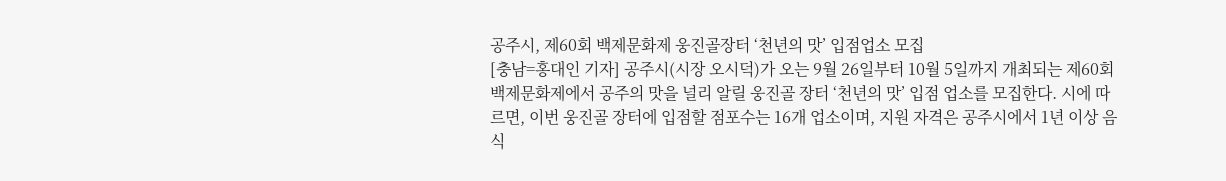공주시, 제60회 백제문화제 웅진골장터 ‘천년의 맛’ 입점업소 모집
[충남=홍대인 기자] 공주시(시장 오시덕)가 오는 9월 26일부터 10월 5일까지 개최되는 제60회 백제문화제에서 공주의 맛을 널리 알릴 웅진골 장터 ‘천년의 맛’ 입점 업소를 모집한다. 시에 따르면, 이번 웅진골 장터에 입점할 점포수는 16개 업소이며, 지원 자격은 공주시에서 1년 이상 음식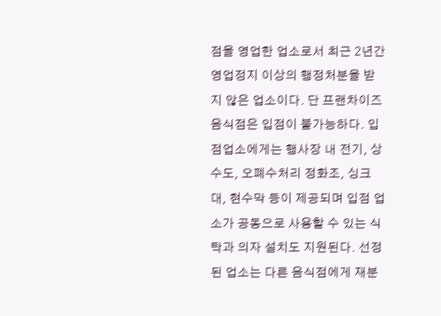점을 영업한 업소로서 최근 2년간 영업정지 이상의 행정처분을 받지 않은 업소이다. 단 프랜차이즈 음식점은 입점이 불가능하다. 입점업소에게는 행사장 내 전기, 상수도, 오폐수처리 정화조, 싱크대, 현수막 등이 제공되며 입점 업소가 공동으로 사용할 수 있는 식탁과 의자 설치도 지원된다. 선정된 업소는 다른 음식점에게 재분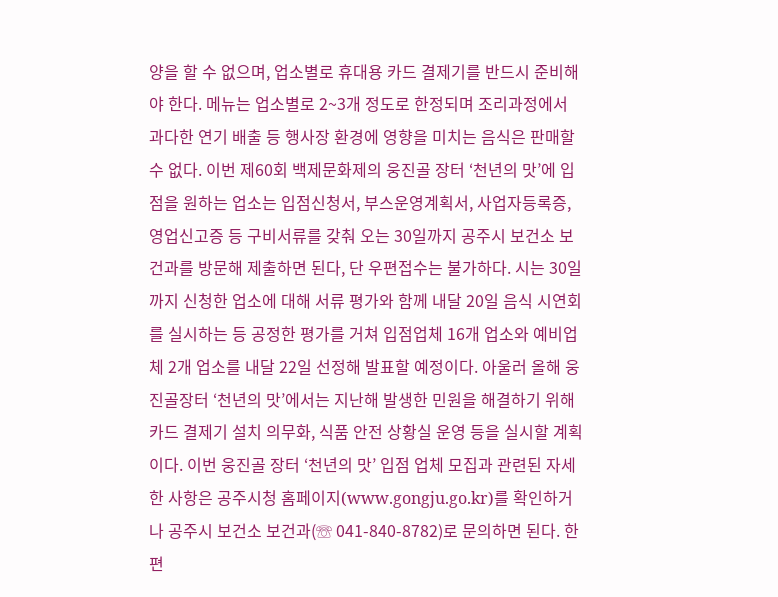양을 할 수 없으며, 업소별로 휴대용 카드 결제기를 반드시 준비해야 한다. 메뉴는 업소별로 2~3개 정도로 한정되며 조리과정에서 과다한 연기 배출 등 행사장 환경에 영향을 미치는 음식은 판매할 수 없다. 이번 제60회 백제문화제의 웅진골 장터 ‘천년의 맛’에 입점을 원하는 업소는 입점신청서, 부스운영계획서, 사업자등록증, 영업신고증 등 구비서류를 갖춰 오는 30일까지 공주시 보건소 보건과를 방문해 제출하면 된다, 단 우편접수는 불가하다. 시는 30일까지 신청한 업소에 대해 서류 평가와 함께 내달 20일 음식 시연회를 실시하는 등 공정한 평가를 거쳐 입점업체 16개 업소와 예비업체 2개 업소를 내달 22일 선정해 발표할 예정이다. 아울러 올해 웅진골장터 ‘천년의 맛’에서는 지난해 발생한 민원을 해결하기 위해 카드 결제기 설치 의무화, 식품 안전 상황실 운영 등을 실시할 계획이다. 이번 웅진골 장터 ‘천년의 맛’ 입점 업체 모집과 관련된 자세한 사항은 공주시청 홈페이지(www.gongju.go.kr)를 확인하거나 공주시 보건소 보건과(☏ 041-840-8782)로 문의하면 된다. 한편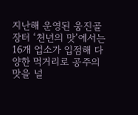지난해 운영된 웅진골 장터 ‘천년의 맛’에서는 16개 업소가 입점해 다양한 먹거리로 공주의 맛을 널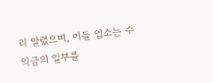리 알렸으며, 이들 업소는 수익금의 일부를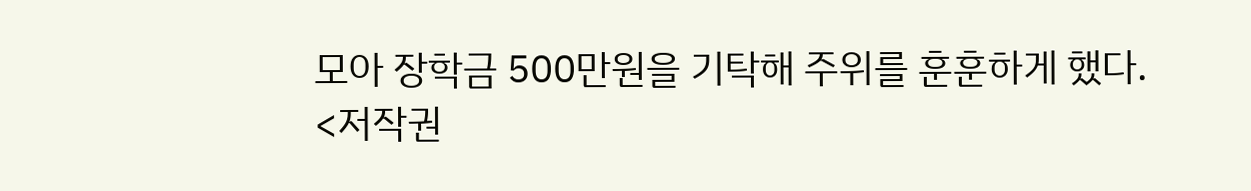모아 장학금 500만원을 기탁해 주위를 훈훈하게 했다.
<저작권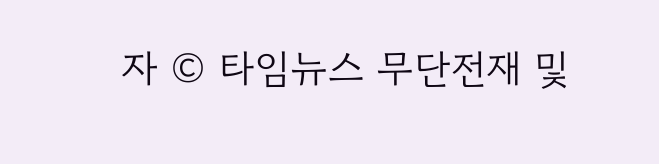자 © 타임뉴스 무단전재 및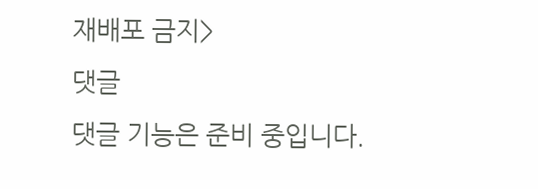재배포 금지>
댓글
댓글 기능은 준비 중입니다.